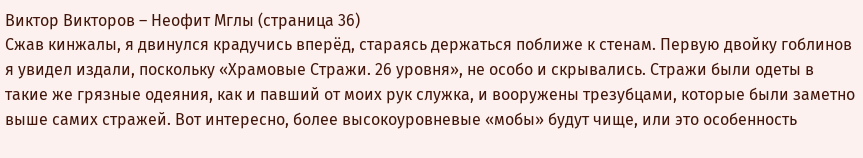Виктор Викторов – Неофит Мглы (страница 36)
Сжав кинжалы, я двинулся крадучись вперёд, стараясь держаться поближе к стенам. Первую двойку гоблинов я увидел издали, поскольку «Храмовые Стражи. 26 уровня», не особо и скрывались. Стражи были одеты в такие же грязные одеяния, как и павший от моих рук служка, и вооружены трезубцами, которые были заметно выше самих стражей. Вот интересно, более высокоуровневые «мобы» будут чище, или это особенность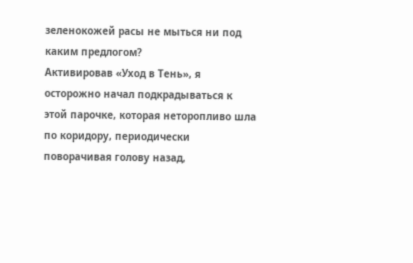зеленокожей расы не мыться ни под каким предлогом?
Активировав «Уход в Тень», я осторожно начал подкрадываться к этой парочке, которая неторопливо шла по коридору, периодически поворачивая голову назад,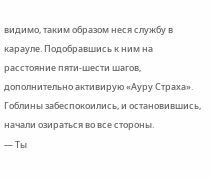видимо, таким образом неся службу в карауле. Подобравшись к ним на расстояние пяти-шести шагов, дополнительно активирую «Ауру Страха».
Гоблины забеспокоились, и остановившись, начали озираться во все стороны.
— Ты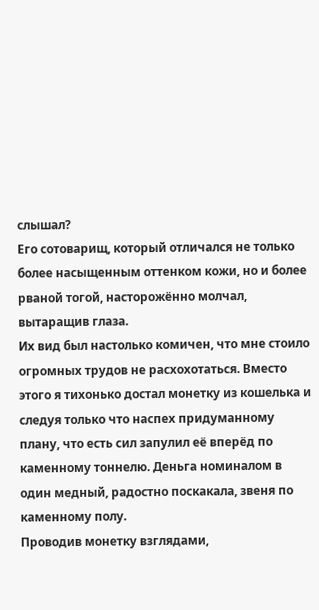слышал?
Его сотоварищ, который отличался не только более насыщенным оттенком кожи, но и более рваной тогой, насторожённо молчал, вытаращив глаза.
Их вид был настолько комичен, что мне стоило огромных трудов не расхохотаться. Вместо этого я тихонько достал монетку из кошелька и следуя только что наспех придуманному плану, что есть сил запулил её вперёд по каменному тоннелю. Деньга номиналом в один медный, радостно поскакала, звеня по каменному полу.
Проводив монетку взглядами,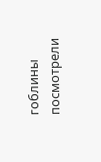гоблины посмотрели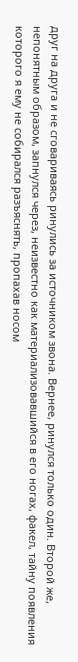друг на друга и не сговариваясь ринулись за источником звона. Вернее, ринулся только один. Второй же, непонятным образом, запнулся через, неизвестно как материализовавшийся в его ногах, факел, тайну появления которого я ему не собирался разъяснять, пропахав носом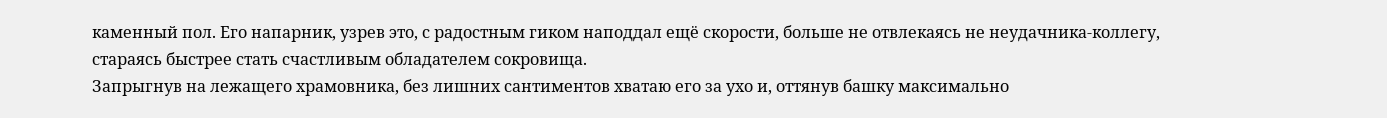каменный пол. Его напарник, узрев это, с радостным гиком наподдал ещё скорости, больше не отвлекаясь не неудачника-коллегу, стараясь быстрее стать счастливым обладателем сокровища.
Запрыгнув на лежащего храмовника, без лишних сантиментов хватаю его за ухо и, оттянув башку максимально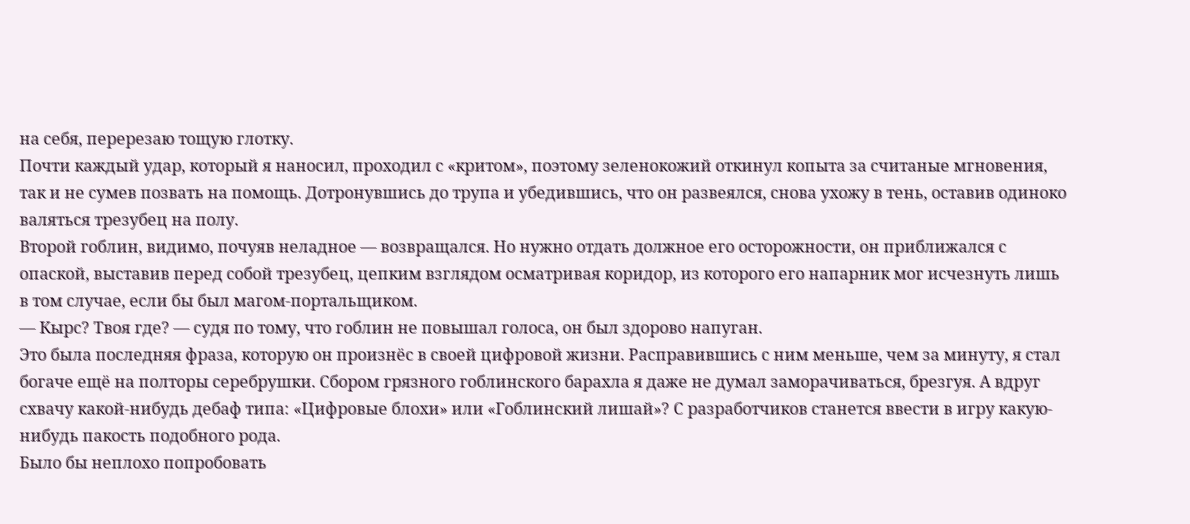на себя, перерезаю тощую глотку.
Почти каждый удар, который я наносил, проходил с «критом», поэтому зеленокожий откинул копыта за считаные мгновения, так и не сумев позвать на помощь. Дотронувшись до трупа и убедившись, что он развеялся, снова ухожу в тень, оставив одиноко валяться трезубец на полу.
Второй гоблин, видимо, почуяв неладное — возвращался. Но нужно отдать должное его осторожности, он приближался с опаской, выставив перед собой трезубец, цепким взглядом осматривая коридор, из которого его напарник мог исчезнуть лишь в том случае, если бы был магом-портальщиком.
— Кырс? Твоя где? — судя по тому, что гоблин не повышал голоса, он был здорово напуган.
Это была последняя фраза, которую он произнёс в своей цифровой жизни. Расправившись с ним меньше, чем за минуту, я стал богаче ещё на полторы серебрушки. Сбором грязного гоблинского барахла я даже не думал заморачиваться, брезгуя. А вдруг схвачу какой-нибудь дебаф типа: «Цифровые блохи» или «Гоблинский лишай»? С разработчиков станется ввести в игру какую-нибудь пакость подобного рода.
Было бы неплохо попробовать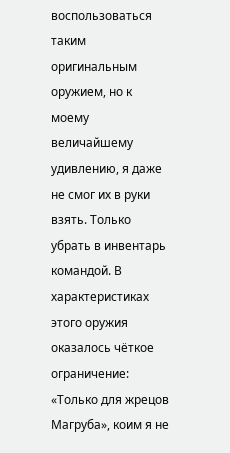воспользоваться таким оригинальным оружием, но к моему величайшему удивлению, я даже не смог их в руки взять. Только убрать в инвентарь командой. В характеристиках этого оружия оказалось чёткое ограничение: «Только для жрецов Магруба», коим я не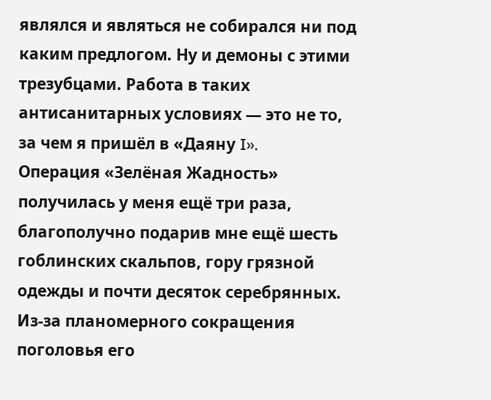являлся и являться не собирался ни под каким предлогом. Ну и демоны с этими трезубцами. Работа в таких антисанитарных условиях — это не то, за чем я пришёл в «Даяну I».
Операция «Зелёная Жадность» получилась у меня ещё три раза, благополучно подарив мне ещё шесть гоблинских скальпов, гору грязной одежды и почти десяток серебрянных. Из-за планомерного сокращения поголовья его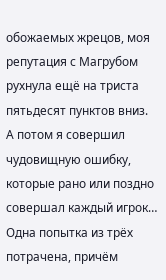обожаемых жрецов, моя репутация с Магрубом рухнула ещё на триста пятьдесят пунктов вниз.
А потом я совершил чудовищную ошибку, которые рано или поздно совершал каждый игрок…
Одна попытка из трёх потрачена, причём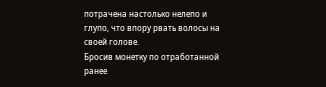потрачена настолько нелепо и глупо, что впору рвать волосы на своей голове.
Бросив монетку по отработанной ранее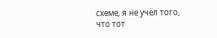схеме, я не учёл того, что тот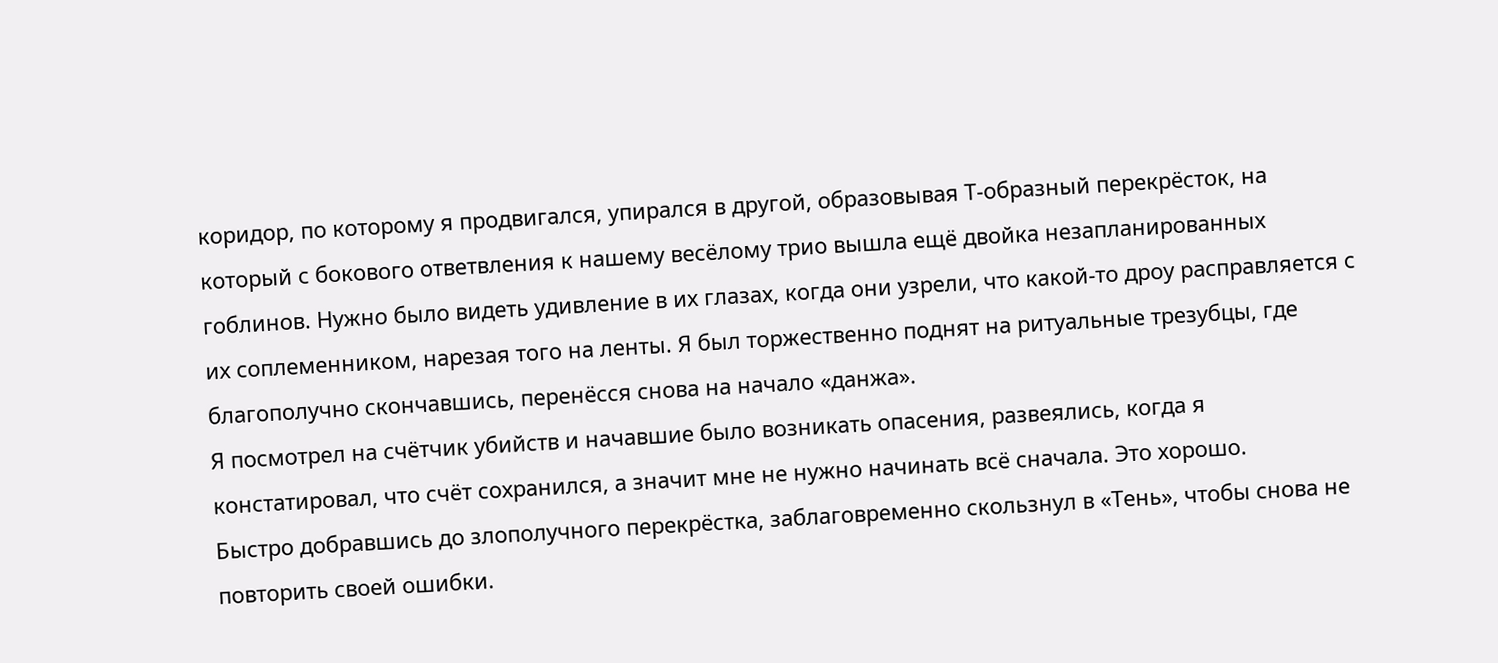коридор, по которому я продвигался, упирался в другой, образовывая Т-образный перекрёсток, на который с бокового ответвления к нашему весёлому трио вышла ещё двойка незапланированных гоблинов. Нужно было видеть удивление в их глазах, когда они узрели, что какой-то дроу расправляется с их соплеменником, нарезая того на ленты. Я был торжественно поднят на ритуальные трезубцы, где благополучно скончавшись, перенёсся снова на начало «данжа».
Я посмотрел на счётчик убийств и начавшие было возникать опасения, развеялись, когда я констатировал, что счёт сохранился, а значит мне не нужно начинать всё сначала. Это хорошо.
Быстро добравшись до злополучного перекрёстка, заблаговременно скользнул в «Тень», чтобы снова не повторить своей ошибки.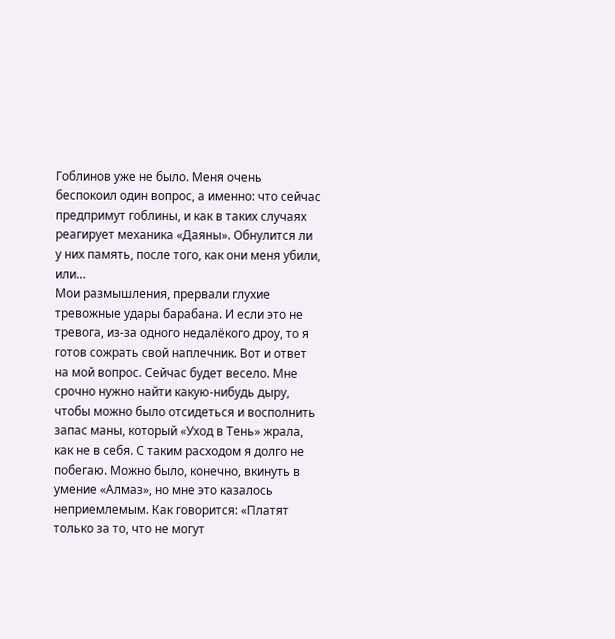Гоблинов уже не было. Меня очень беспокоил один вопрос, а именно: что сейчас предпримут гоблины, и как в таких случаях реагирует механика «Даяны». Обнулится ли у них память, после того, как они меня убили, или…
Мои размышления, прервали глухие тревожные удары барабана. И если это не тревога, из-за одного недалёкого дроу, то я готов сожрать свой наплечник. Вот и ответ на мой вопрос. Сейчас будет весело. Мне срочно нужно найти какую-нибудь дыру, чтобы можно было отсидеться и восполнить запас маны, который «Уход в Тень» жрала, как не в себя. С таким расходом я долго не побегаю. Можно было, конечно, вкинуть в умение «Алмаз», но мне это казалось неприемлемым. Как говорится: «Платят только за то, что не могут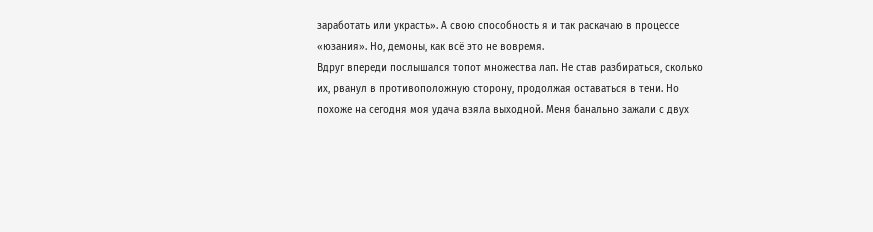заработать или украсть». А свою способность я и так раскачаю в процессе «юзания». Но, демоны, как всё это не вовремя.
Вдруг впереди послышался топот множества лап. Не став разбираться, сколько их, рванул в противоположную сторону, продолжая оставаться в тени. Но похоже на сегодня моя удача взяла выходной. Меня банально зажали с двух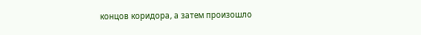концов коридора, а затем произошло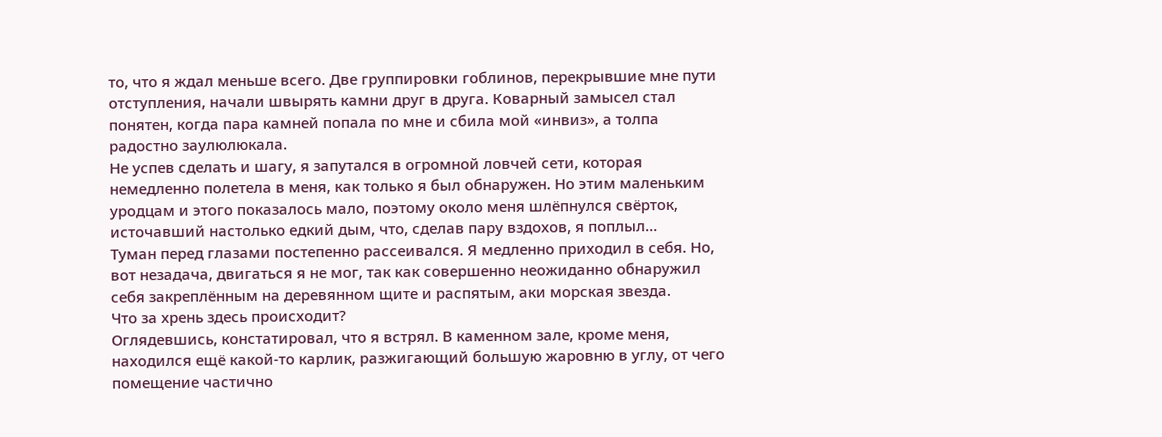то, что я ждал меньше всего. Две группировки гоблинов, перекрывшие мне пути отступления, начали швырять камни друг в друга. Коварный замысел стал понятен, когда пара камней попала по мне и сбила мой «инвиз», а толпа радостно заулюлюкала.
Не успев сделать и шагу, я запутался в огромной ловчей сети, которая немедленно полетела в меня, как только я был обнаружен. Но этим маленьким уродцам и этого показалось мало, поэтому около меня шлёпнулся свёрток, источавший настолько едкий дым, что, сделав пару вздохов, я поплыл…
Туман перед глазами постепенно рассеивался. Я медленно приходил в себя. Но, вот незадача, двигаться я не мог, так как совершенно неожиданно обнаружил себя закреплённым на деревянном щите и распятым, аки морская звезда.
Что за хрень здесь происходит?
Оглядевшись, констатировал, что я встрял. В каменном зале, кроме меня, находился ещё какой-то карлик, разжигающий большую жаровню в углу, от чего помещение частично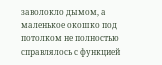заволокло дымом, а маленькое окошко под потолком не полностью справлялось с функцией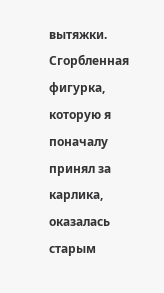вытяжки.
Сгорбленная фигурка, которую я поначалу принял за карлика, оказалась старым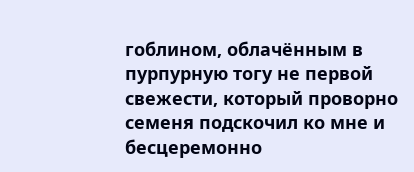гоблином, облачённым в пурпурную тогу не первой свежести, который проворно семеня подскочил ко мне и бесцеремонно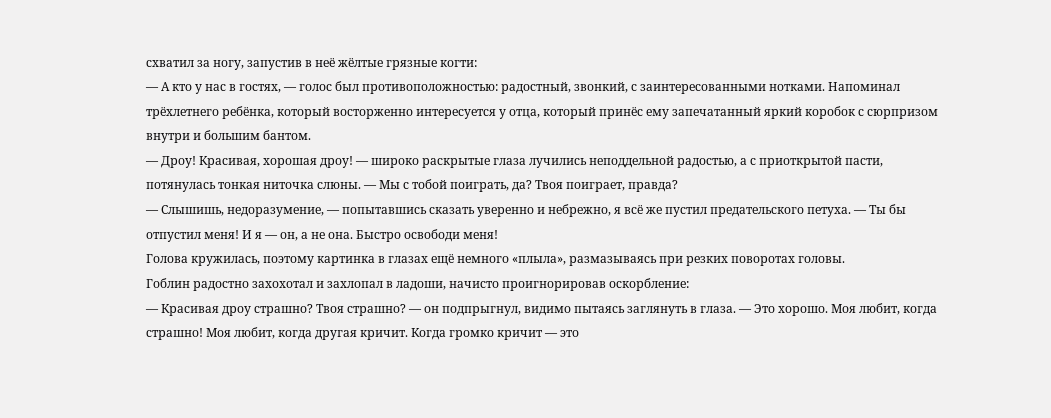схватил за ногу, запустив в неё жёлтые грязные когти:
— А кто у нас в гостях, — голос был противоположностью: радостный, звонкий, с заинтересованными нотками. Напоминал трёхлетнего ребёнка, который восторженно интересуется у отца, который принёс ему запечатанный яркий коробок с сюрпризом внутри и большим бантом.
— Дроу! Красивая, хорошая дроу! — широко раскрытые глаза лучились неподдельной радостью, а с приоткрытой пасти, потянулась тонкая ниточка слюны. — Мы с тобой поиграть, да? Твоя поиграет, правда?
— Слышишь, недоразумение, — попытавшись сказать уверенно и небрежно, я всё же пустил предательского петуха. — Ты бы отпустил меня! И я — он, а не она. Быстро освободи меня!
Голова кружилась, поэтому картинка в глазах ещё немного «плыла», размазываясь при резких поворотах головы.
Гоблин радостно захохотал и захлопал в ладоши, начисто проигнорировав оскорбление:
— Красивая дроу страшно? Твоя страшно? — он подпрыгнул, видимо пытаясь заглянуть в глаза. — Это хорошо. Моя любит, когда страшно! Моя любит, когда другая кричит. Когда громко кричит — это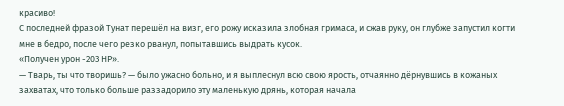красиво!
С последней фразой Тунат перешёл на визг, его рожу исказила злобная гримаса, и сжав руку, он глубже запустил когти мне в бедро, после чего резко рванул, попытавшись выдрать кусок.
«Получен урон -203 НР».
— Тварь, ты что творишь? — было ужасно больно, и я выплеснул всю свою ярость, отчаянно дёрнувшись в кожаных захватах, что только больше раззадорило эту маленькую дрянь, которая начала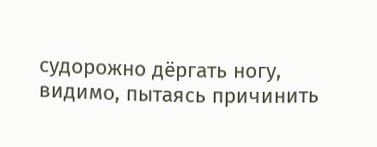судорожно дёргать ногу, видимо, пытаясь причинить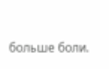больше боли.